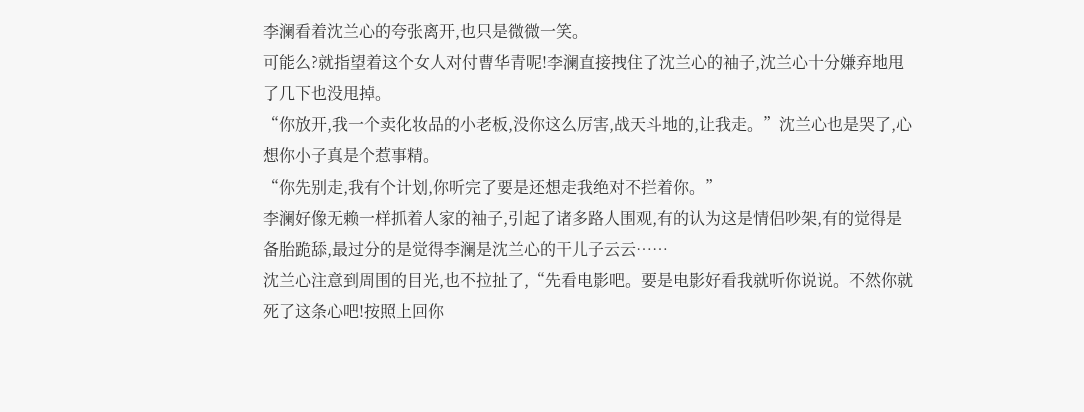李澜看着沈兰心的夸张离开,也只是微微一笑。
可能么?就指望着这个女人对付曹华青呢!李澜直接拽住了沈兰心的袖子,沈兰心十分嫌弃地甩了几下也没甩掉。
“你放开,我一个卖化妆品的小老板,没你这么厉害,战天斗地的,让我走。”沈兰心也是哭了,心想你小子真是个惹事精。
“你先别走,我有个计划,你听完了要是还想走我绝对不拦着你。”
李澜好像无赖一样抓着人家的袖子,引起了诸多路人围观,有的认为这是情侣吵架,有的觉得是备胎跪舔,最过分的是觉得李澜是沈兰心的干儿子云云……
沈兰心注意到周围的目光,也不拉扯了,“先看电影吧。要是电影好看我就听你说说。不然你就死了这条心吧!按照上回你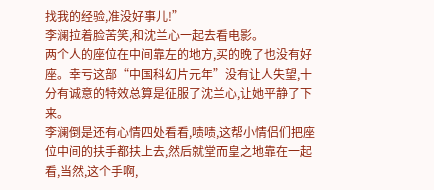找我的经验,准没好事儿!”
李澜拉着脸苦笑,和沈兰心一起去看电影。
两个人的座位在中间靠左的地方,买的晚了也没有好座。幸亏这部“中国科幻片元年”没有让人失望,十分有诚意的特效总算是征服了沈兰心,让她平静了下来。
李澜倒是还有心情四处看看,啧啧,这帮小情侣们把座位中间的扶手都扶上去,然后就堂而皇之地靠在一起看,当然,这个手啊,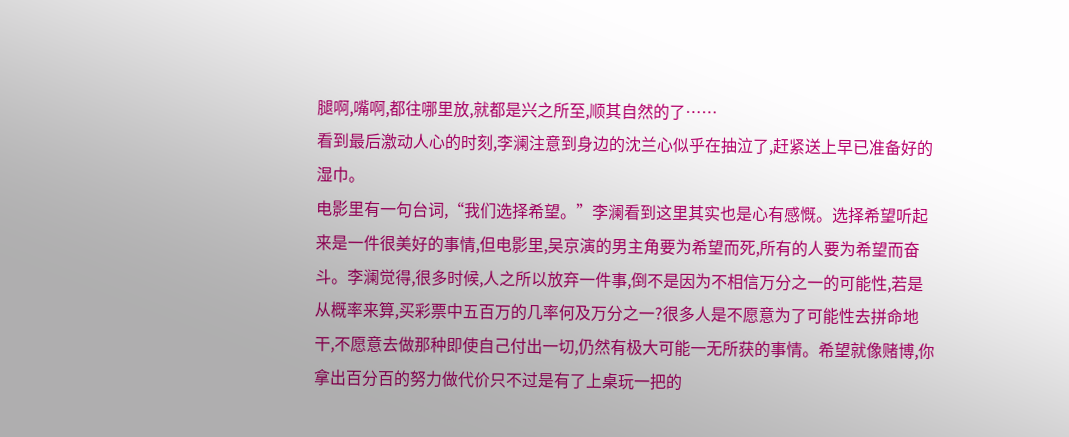腿啊,嘴啊,都往哪里放,就都是兴之所至,顺其自然的了……
看到最后激动人心的时刻,李澜注意到身边的沈兰心似乎在抽泣了,赶紧送上早已准备好的湿巾。
电影里有一句台词,“我们选择希望。”李澜看到这里其实也是心有感慨。选择希望听起来是一件很美好的事情,但电影里,吴京演的男主角要为希望而死,所有的人要为希望而奋斗。李澜觉得,很多时候,人之所以放弃一件事,倒不是因为不相信万分之一的可能性,若是从概率来算,买彩票中五百万的几率何及万分之一?很多人是不愿意为了可能性去拼命地干,不愿意去做那种即使自己付出一切,仍然有极大可能一无所获的事情。希望就像赌博,你拿出百分百的努力做代价只不过是有了上桌玩一把的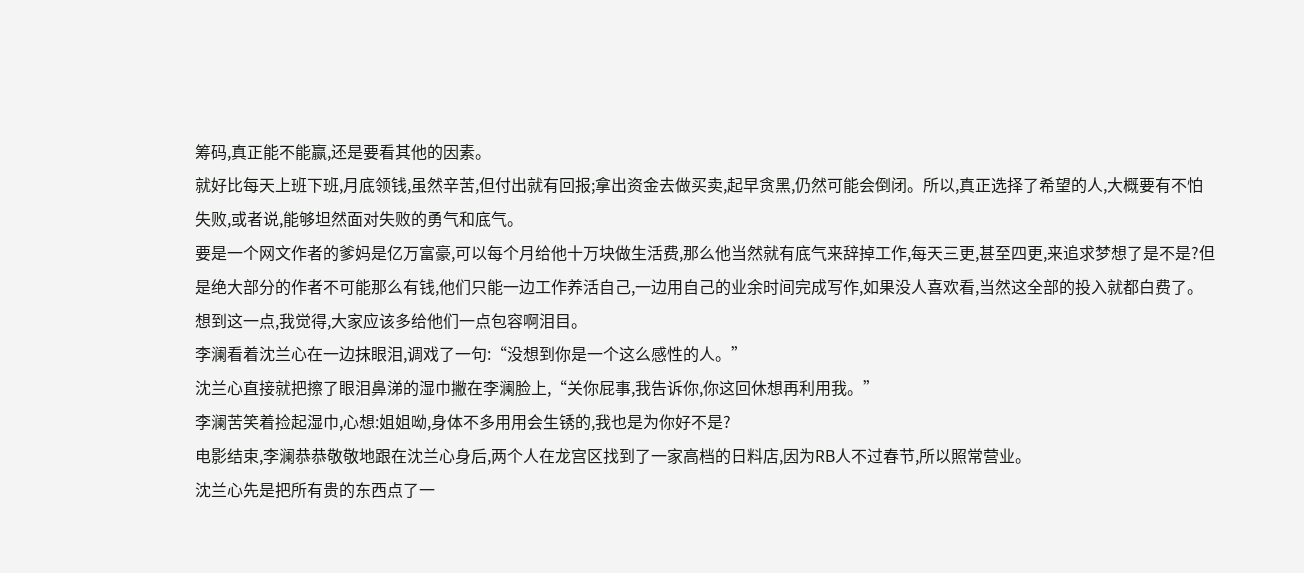筹码,真正能不能赢,还是要看其他的因素。
就好比每天上班下班,月底领钱,虽然辛苦,但付出就有回报;拿出资金去做买卖,起早贪黑,仍然可能会倒闭。所以,真正选择了希望的人,大概要有不怕失败,或者说,能够坦然面对失败的勇气和底气。
要是一个网文作者的爹妈是亿万富豪,可以每个月给他十万块做生活费,那么他当然就有底气来辞掉工作,每天三更,甚至四更,来追求梦想了是不是?但是绝大部分的作者不可能那么有钱,他们只能一边工作养活自己,一边用自己的业余时间完成写作,如果没人喜欢看,当然这全部的投入就都白费了。想到这一点,我觉得,大家应该多给他们一点包容啊泪目。
李澜看着沈兰心在一边抹眼泪,调戏了一句:“没想到你是一个这么感性的人。”
沈兰心直接就把擦了眼泪鼻涕的湿巾撇在李澜脸上,“关你屁事,我告诉你,你这回休想再利用我。”
李澜苦笑着捡起湿巾,心想:姐姐呦,身体不多用用会生锈的,我也是为你好不是?
电影结束,李澜恭恭敬敬地跟在沈兰心身后,两个人在龙宫区找到了一家高档的日料店,因为RB人不过春节,所以照常营业。
沈兰心先是把所有贵的东西点了一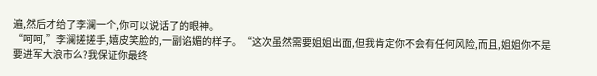遍,然后才给了李澜一个,你可以说话了的眼神。
“呵呵,”李澜搓搓手,嬉皮笑脸的,一副谄媚的样子。“这次虽然需要姐姐出面,但我肯定你不会有任何风险,而且,姐姐你不是要进军大浪市么?我保证你最终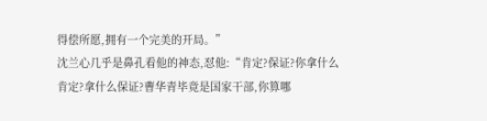得偿所愿,拥有一个完美的开局。”
沈兰心几乎是鼻孔看他的神态,怼他:“肯定?保证?你拿什么肯定?拿什么保证?曹华青毕竟是国家干部,你算哪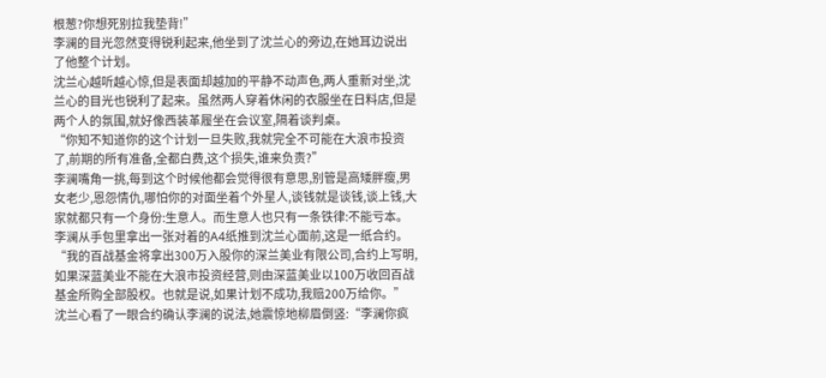根葱?你想死别拉我垫背!”
李澜的目光忽然变得锐利起来,他坐到了沈兰心的旁边,在她耳边说出了他整个计划。
沈兰心越听越心惊,但是表面却越加的平静不动声色,两人重新对坐,沈兰心的目光也锐利了起来。虽然两人穿着休闲的衣服坐在日料店,但是两个人的氛围,就好像西装革履坐在会议室,隔着谈判桌。
“你知不知道你的这个计划一旦失败,我就完全不可能在大浪市投资了,前期的所有准备,全都白费,这个损失,谁来负责?”
李澜嘴角一挑,每到这个时候他都会觉得很有意思,别管是高矮胖瘦,男女老少,恩怨情仇,哪怕你的对面坐着个外星人,谈钱就是谈钱,谈上钱,大家就都只有一个身份:生意人。而生意人也只有一条铁律:不能亏本。
李澜从手包里拿出一张对着的A4纸推到沈兰心面前,这是一纸合约。
“我的百战基金将拿出300万入股你的深兰美业有限公司,合约上写明,如果深蓝美业不能在大浪市投资经营,则由深蓝美业以100万收回百战基金所购全部股权。也就是说,如果计划不成功,我赔200万给你。”
沈兰心看了一眼合约确认李澜的说法,她震惊地柳眉倒竖:“李澜你疯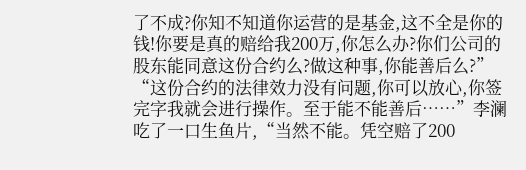了不成?你知不知道你运营的是基金,这不全是你的钱!你要是真的赔给我200万,你怎么办?你们公司的股东能同意这份合约么?做这种事,你能善后么?”
“这份合约的法律效力没有问题,你可以放心,你签完字我就会进行操作。至于能不能善后……”李澜吃了一口生鱼片,“当然不能。凭空赔了200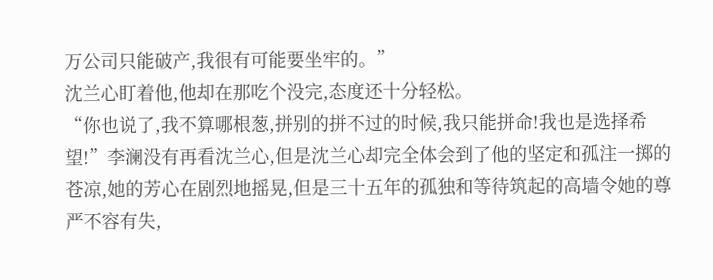万公司只能破产,我很有可能要坐牢的。”
沈兰心盯着他,他却在那吃个没完,态度还十分轻松。
“你也说了,我不算哪根葱,拼别的拼不过的时候,我只能拼命!我也是选择希望!”李澜没有再看沈兰心,但是沈兰心却完全体会到了他的坚定和孤注一掷的苍凉,她的芳心在剧烈地摇晃,但是三十五年的孤独和等待筑起的高墙令她的尊严不容有失,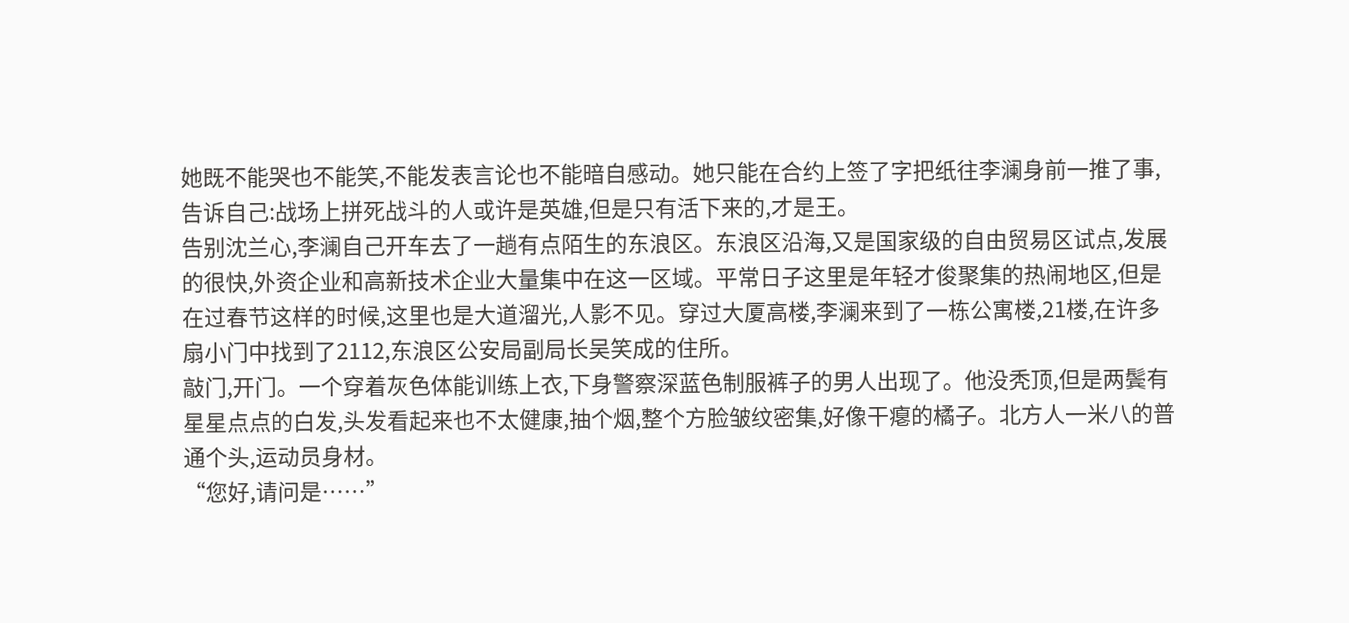她既不能哭也不能笑,不能发表言论也不能暗自感动。她只能在合约上签了字把纸往李澜身前一推了事,告诉自己:战场上拼死战斗的人或许是英雄,但是只有活下来的,才是王。
告别沈兰心,李澜自己开车去了一趟有点陌生的东浪区。东浪区沿海,又是国家级的自由贸易区试点,发展的很快,外资企业和高新技术企业大量集中在这一区域。平常日子这里是年轻才俊聚集的热闹地区,但是在过春节这样的时候,这里也是大道溜光,人影不见。穿过大厦高楼,李澜来到了一栋公寓楼,21楼,在许多扇小门中找到了2112,东浪区公安局副局长吴笑成的住所。
敲门,开门。一个穿着灰色体能训练上衣,下身警察深蓝色制服裤子的男人出现了。他没秃顶,但是两鬓有星星点点的白发,头发看起来也不太健康,抽个烟,整个方脸皱纹密集,好像干瘪的橘子。北方人一米八的普通个头,运动员身材。
“您好,请问是……”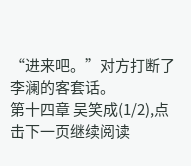“进来吧。”对方打断了李澜的客套话。
第十四章 吴笑成(1/2),点击下一页继续阅读